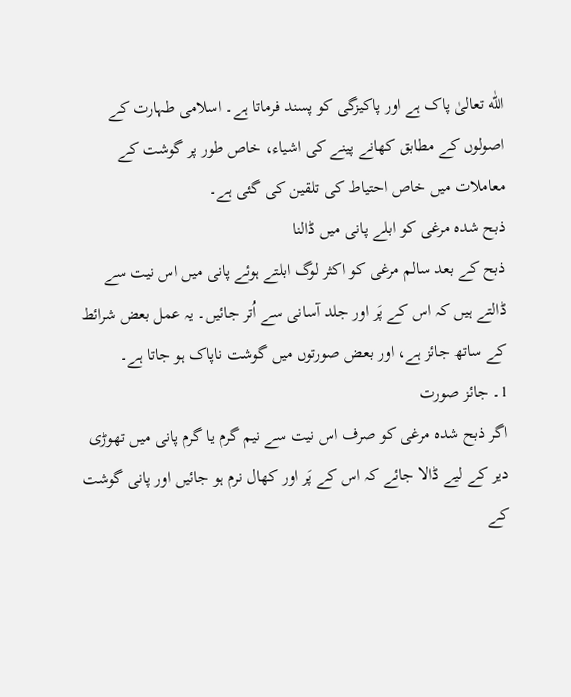اللّٰه تعالیٰ پاک ہے اور پاکیزگی کو پسند فرماتا ہے۔ اسلامی طہارت کے اصولوں کے مطابق کھانے پینے کی اشیاء، خاص طور پر گوشت کے معاملات میں خاص احتیاط کی تلقین کی گئی ہے۔
ذبح شدہ مرغی کو ابلے پانی میں ڈالنا
ذبح کے بعد سالم مرغی کو اکثر لوگ ابلتے ہوئے پانی میں اس نیت سے ڈالتے ہیں کہ اس کے پَر اور جلد آسانی سے اُتر جائیں۔ یہ عمل بعض شرائط کے ساتھ جائز ہے، اور بعض صورتوں میں گوشت ناپاک ہو جاتا ہے۔
1۔ جائز صورت
اگر ذبح شدہ مرغی کو صرف اس نیت سے نیم گرم یا گرم پانی میں تھوڑی دیر کے لیے ڈالا جائے کہ اس کے پَر اور کھال نرم ہو جائیں اور پانی گوشت کے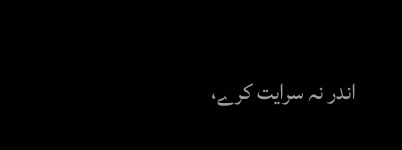اندر نہ سرایت کرے،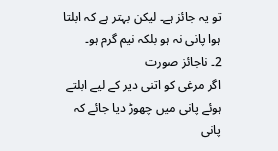تو یہ جائز ہے۔ لیکن بہتر ہے کہ ابلتا ہوا پانی نہ ہو بلکہ نیم گرم ہو۔
2۔ ناجائز صورت
اگر مرغی کو اتنی دیر کے لیے ابلتے ہوئے پانی میں چھوڑ دیا جائے کہ پانی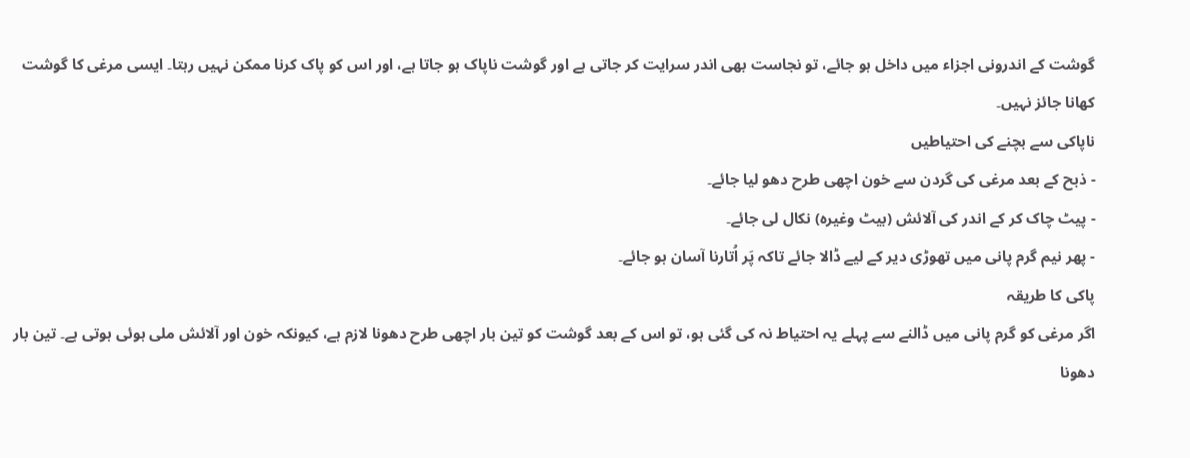گوشت کے اندرونی اجزاء میں داخل ہو جائے، تو نجاست بھی اندر سرایت کر جاتی ہے اور گوشت ناپاک ہو جاتا ہے، اور اس کو پاک کرنا ممکن نہیں رہتا۔ ایسی مرغی کا گوشت کھانا جائز نہیں۔
ناپاکی سے بچنے کی احتیاطیں
- ذبح کے بعد مرغی کی گردن سے خون اچھی طرح دھو لیا جائے۔
- پیٹ چاک کر کے اندر کی آلائش (بیٹ وغیرہ) نکال لی جائے۔
- پھر نیم گرم پانی میں تھوڑی دیر کے لیے ڈالا جائے تاکہ پَر اُتارنا آسان ہو جائے۔
پاکی کا طریقہ
اگر مرغی کو گرم پانی میں ڈالنے سے پہلے یہ احتیاط نہ کی گئی ہو، تو اس کے بعد گوشت کو تین بار اچھی طرح دھونا لازم ہے، کیونکہ خون اور آلائش ملی ہوئی ہوتی ہے۔ تین بار دھونا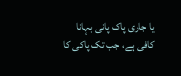یا جاری پاک پانی بہانا کافی ہے، جب تک پاکی کا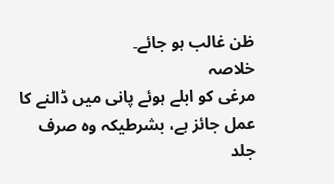ظن غالب ہو جائے۔
خلاصہ
مرغی کو ابلے ہوئے پانی میں ڈالنے کا عمل جائز ہے، بشرطیکہ وہ صرف جلد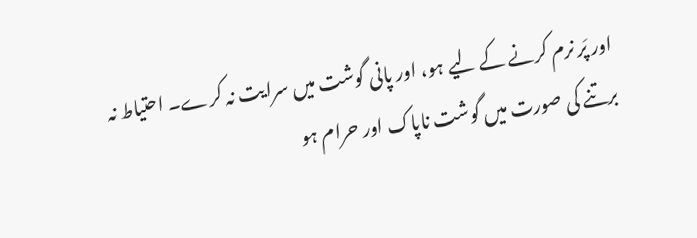اور پَر نرم کرنے کے لیے ہو، اور پانی گوشت میں سرایت نہ کرے۔ احتیاط نہ برتنے کی صورت میں گوشت ناپاک اور حرام ہو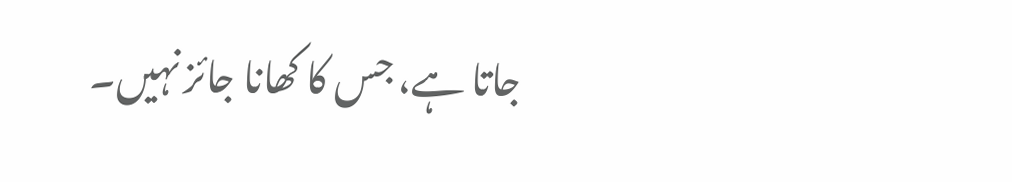جاتا ہے، جس کا کھانا جائز نہیں۔